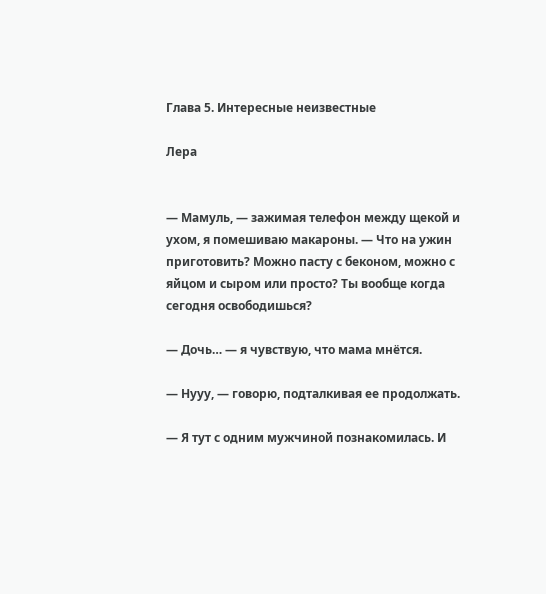Глава 5. Интересные неизвестные

Лера


— Мамуль, — зажимая телефон между щекой и ухом, я помешиваю макароны. — Что на ужин приготовить? Можно пасту с беконом, можно с яйцом и сыром или просто? Ты вообще когда сегодня освободишься?

— Дочь… — я чувствую, что мама мнётся.

— Нууу, — говорю, подталкивая ее продолжать.

— Я тут с одним мужчиной познакомилась. И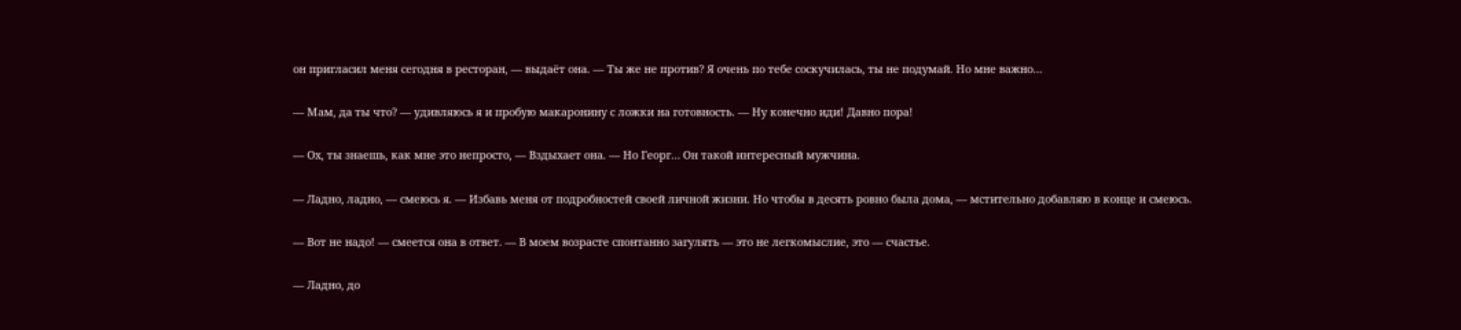он пригласил меня сегодня в ресторан, — выдаёт она. — Ты же не против? Я очень по тебе соскучилась, ты не подумай. Но мне важно…

— Мам, да ты что? — удивляюсь я и пробую макаронину с ложки на готовность. — Ну конечно иди! Давно пора!

— Ох, ты знаешь, как мне это непросто, — Вздыхает она. — Но Георг… Он такой интересный мужчина.

— Ладно, ладно, — смеюсь я. — Избавь меня от подробностей своей личной жизни. Но чтобы в десять ровно была дома, — мстительно добавляю в конце и смеюсь.

— Вот не надо! — смеется она в ответ. — В моем возрасте спонтанно загулять — это не легкомыслие, это — счастье.

— Ладно, до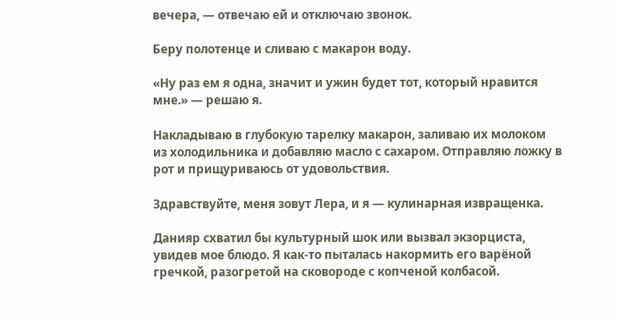вечера, — отвечаю ей и отключаю звонок.

Беру полотенце и сливаю с макарон воду.

«Ну раз ем я одна, значит и ужин будет тот, который нравится мне.» — решаю я.

Накладываю в глубокую тарелку макарон, заливаю их молоком из холодильника и добавляю масло с сахаром. Отправляю ложку в рот и прищуриваюсь от удовольствия.

Здравствуйте, меня зовут Лера, и я — кулинарная извращенка.

Данияр схватил бы культурный шок или вызвал экзорциста, увидев мое блюдо. Я как-то пыталась накормить его варёной гречкой, разогретой на сковороде с копченой колбасой.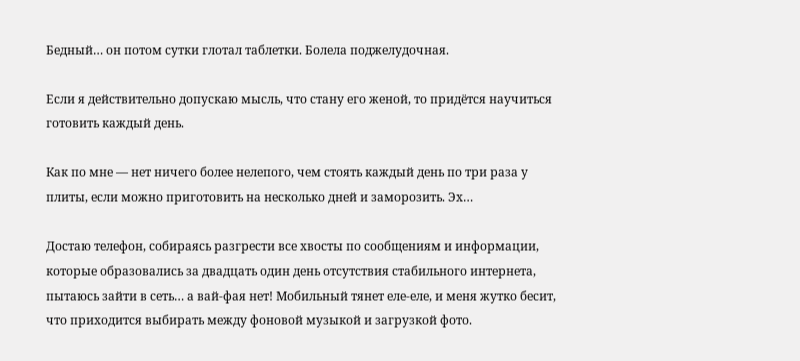Бедный… он потом сутки глотал таблетки. Болела поджелудочная.

Если я действительно допускаю мысль, что стану его женой, то придётся научиться готовить каждый день.

Как по мне — нет ничего более нелепого, чем стоять каждый день по три раза у плиты, если можно приготовить на несколько дней и заморозить. Эх…

Достаю телефон, собираясь разгрести все хвосты по сообщениям и информации, которые образовались за двадцать один день отсутствия стабильного интернета, пытаюсь зайти в сеть… а вай-фая нет! Мобильный тянет еле-еле, и меня жутко бесит, что приходится выбирать между фоновой музыкой и загрузкой фото.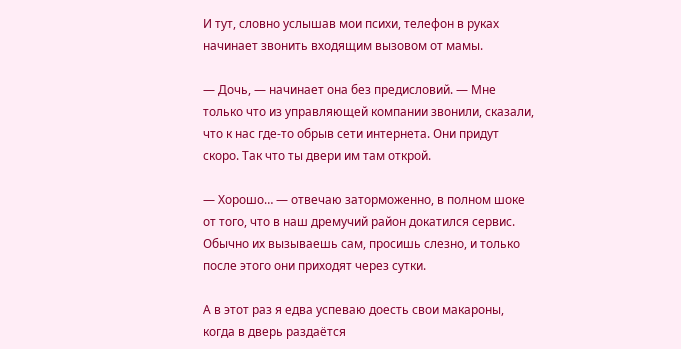И тут, словно услышав мои психи, телефон в руках начинает звонить входящим вызовом от мамы.

— Дочь, — начинает она без предисловий. — Мне только что из управляющей компании звонили, сказали, что к нас где-то обрыв сети интернета. Они придут скоро. Так что ты двери им там открой.

— Хорошо… — отвечаю заторможенно, в полном шоке от того, что в наш дремучий район докатился сервис. Обычно их вызываешь сам, просишь слезно, и только после этого они приходят через сутки.

А в этот раз я едва успеваю доесть свои макароны, когда в дверь раздаётся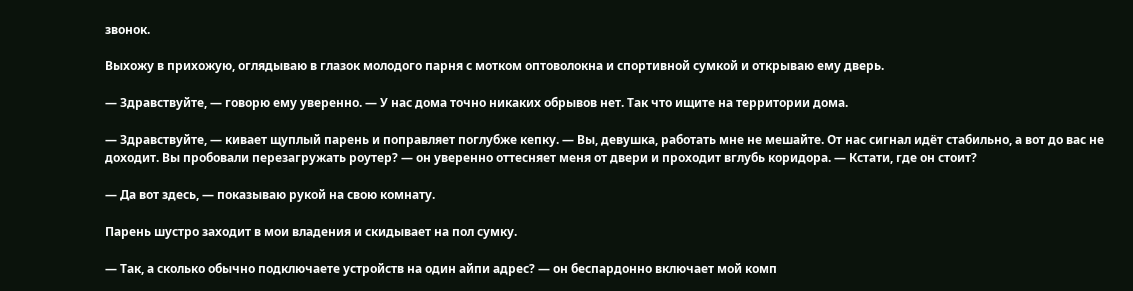звонок.

Выхожу в прихожую, оглядываю в глазок молодого парня с мотком оптоволокна и спортивной сумкой и открываю ему дверь.

— Здравствуйте, — говорю ему уверенно. — У нас дома точно никаких обрывов нет. Так что ищите на территории дома.

— Здравствуйте, — кивает щуплый парень и поправляет поглубже кепку. — Вы, девушка, работать мне не мешайте. От нас сигнал идёт стабильно, а вот до вас не доходит. Вы пробовали перезагружать роутер? — он уверенно оттесняет меня от двери и проходит вглубь коридора. — Кстати, где он стоит?

— Да вот здесь, — показываю рукой на свою комнату.

Парень шустро заходит в мои владения и скидывает на пол сумку.

— Так, а сколько обычно подключаете устройств на один айпи адрес? — он беспардонно включает мой комп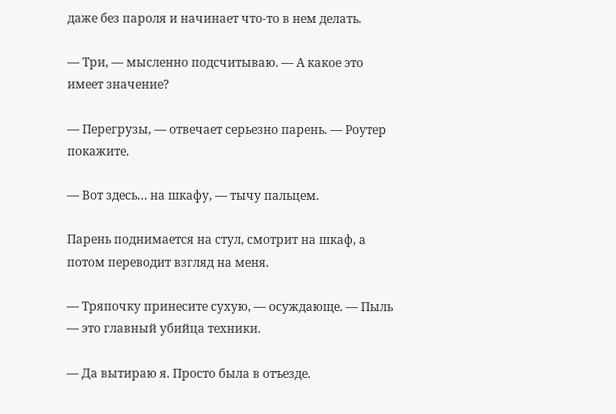даже без пароля и начинает что-то в нем делать.

— Три, — мысленно подсчитываю. — А какое это имеет значение?

— Перегрузы, — отвечает серьезно парень. — Роутер покажите.

— Вот здесь… на шкафу, — тычу пальцем.

Парень поднимается на стул, смотрит на шкаф, а потом переводит взгляд на меня.

— Тряпочку принесите сухую, — осуждающе. — Пыль — это главный убийца техники.

— Да вытираю я. Просто была в отъезде.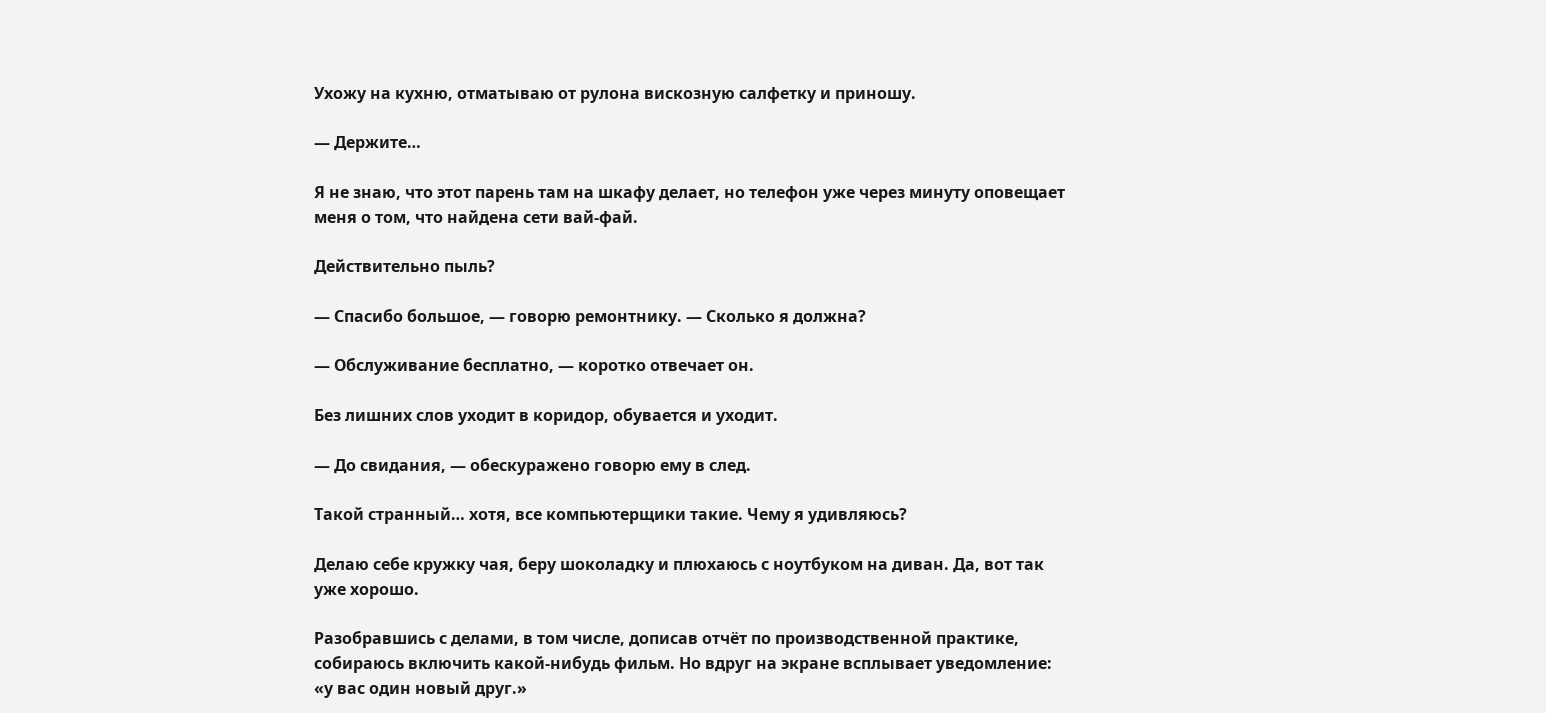Ухожу на кухню, отматываю от рулона вискозную салфетку и приношу.

— Держите…

Я не знаю, что этот парень там на шкафу делает, но телефон уже через минуту оповещает меня о том, что найдена сети вай-фай.

Действительно пыль?

— Спасибо большое, — говорю ремонтнику. — Сколько я должна?

— Обслуживание бесплатно, — коротко отвечает он.

Без лишних слов уходит в коридор, обувается и уходит.

— До свидания, — обескуражено говорю ему в след.

Такой странный… хотя, все компьютерщики такие. Чему я удивляюсь?

Делаю себе кружку чая, беру шоколадку и плюхаюсь с ноутбуком на диван. Да, вот так уже хорошо.

Разобравшись с делами, в том числе, дописав отчёт по производственной практике, собираюсь включить какой-нибудь фильм. Но вдруг на экране всплывает уведомление: «у вас один новый друг.»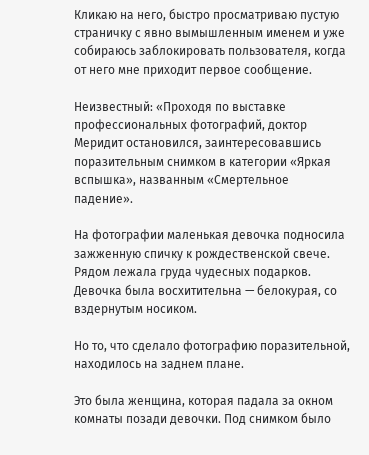Кликаю на него, быстро просматриваю пустую страничку с явно вымышленным именем и уже собираюсь заблокировать пользователя, когда от него мне приходит первое сообщение.

Неизвестный: «Проходя по выставке профессиональных фотографий, доктор Меридит остановился, заинтересовавшись поразительным снимком в категории «Яркая вспышка», названным «Смертельное падение».

На фотографии маленькая девочка подносила зажженную спичку к рождественской свече. Рядом лежала груда чудесных подарков. Девочка была восхитительна — белокурая, со вздернутым носиком.

Но то, что сделало фотографию поразительной, находилось на заднем плане.

Это была женщина, которая падала за окном комнаты позади девочки. Под снимком было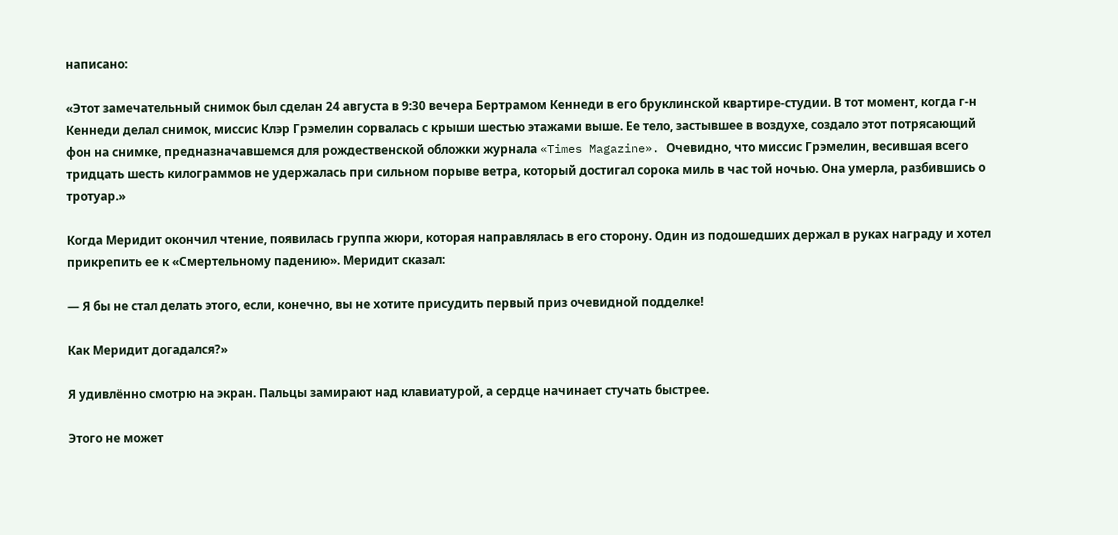написано:

«Этот замечательный снимок был сделан 24 августа в 9:30 вечера Бертрамом Кеннеди в его бруклинской квартире-студии. В тот момент, когда г-н Кеннеди делал снимок, миссис Клэр Грэмелин сорвалась с крыши шестью этажами выше. Ее тело, застывшее в воздухе, создало этот потрясающий фон на снимке, предназначавшемся для рождественской обложки журнала «Times Magazine». Очевидно, что миссис Грэмелин, весившая всего тридцать шесть килограммов не удержалась при сильном порыве ветра, который достигал сорока миль в час той ночью. Она умерла, разбившись о тротуар.»

Когда Меридит окончил чтение, появилась группа жюри, которая направлялась в его сторону. Один из подошедших держал в руках награду и хотел прикрепить ее к «Смертельному падению». Меридит сказал:

— Я бы не стал делать этого, если, конечно, вы не хотите присудить первый приз очевидной подделке!

Как Mеридит догадался?»

Я удивлённо смотрю на экран. Пальцы замирают над клавиатурой, а сердце начинает стучать быстрее.

Этого не может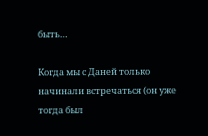быть…

Когда мы с Даней только начинали встречаться (он уже тогда был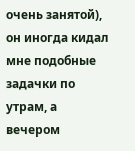очень занятой), он иногда кидал мне подобные задачки по утрам, а вечером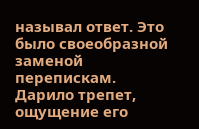называл ответ. Это было своеобразной заменой перепискам. Дарило трепет, ощущение его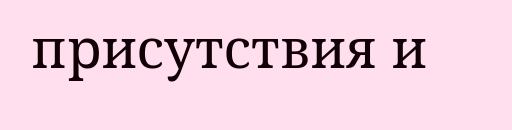присутствия и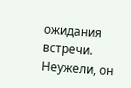ожидания встречи. Неужели, он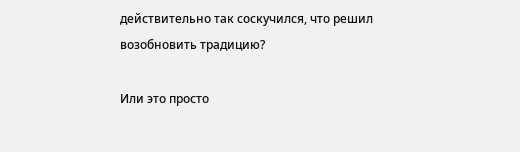действительно так соскучился, что решил возобновить традицию?

Или это просто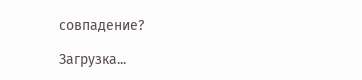совпадение?

Загрузка...